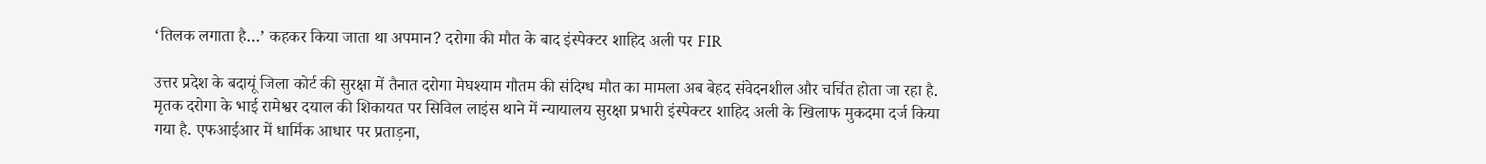‘तिलक लगाता है…’ कहकर किया जाता था अपमान? दरोगा की मौत के बाद इंस्पेक्टर शाहिद अली पर FIR

उत्तर प्रदेश के बदायूं जिला कोर्ट की सुरक्षा में तैनात दरोगा मेघश्याम गौतम की संदिग्ध मौत का मामला अब बेहद संवेदनशील और चर्चित होता जा रहा है. मृतक दरोगा के भाई रामेश्वर दयाल की शिकायत पर सिविल लाइंस थाने में न्यायालय सुरक्षा प्रभारी इंस्पेक्टर शाहिद अली के खिलाफ मुकदमा दर्ज किया गया है. एफआईआर में धार्मिक आधार पर प्रताड़ना,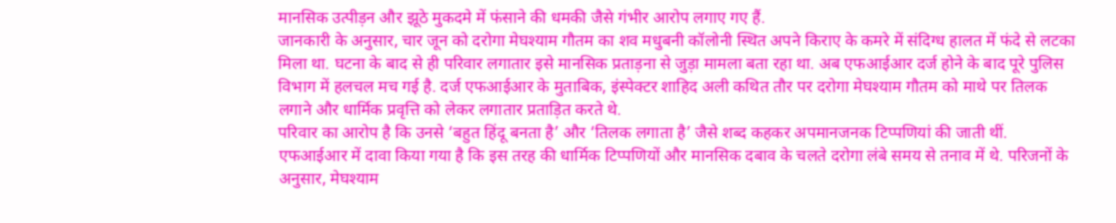मानसिक उत्पीड़न और झूठे मुकदमे में फंसाने की धमकी जैसे गंभीर आरोप लगाए गए हैं.
जानकारी के अनुसार, चार जून को दरोगा मेघश्याम गौतम का शव मधुबनी कॉलोनी स्थित अपने किराए के कमरे में संदिग्ध हालत में फंदे से लटका मिला था. घटना के बाद से ही परिवार लगातार इसे मानसिक प्रताड़ना से जुड़ा मामला बता रहा था. अब एफआईआर दर्ज होने के बाद पूरे पुलिस विभाग में हलचल मच गई है. दर्ज एफआईआर के मुताबिक, इंस्पेक्टर शाहिद अली कथित तौर पर दरोगा मेघश्याम गौतम को माथे पर तिलक लगाने और धार्मिक प्रवृत्ति को लेकर लगातार प्रताड़ित करते थे.
परिवार का आरोप है कि उनसे ‘बहुत हिंदू बनता है’ और ‘तिलक लगाता है’ जैसे शब्द कहकर अपमानजनक टिप्पणियां की जाती थीं. एफआईआर में दावा किया गया है कि इस तरह की धार्मिक टिप्पणियों और मानसिक दबाव के चलते दरोगा लंबे समय से तनाव में थे. परिजनों के अनुसार, मेघश्याम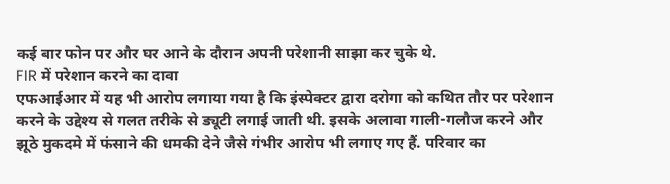कई बार फोन पर और घर आने के दौरान अपनी परेशानी साझा कर चुके थे.
FIR में परेशान करने का दावा
एफआईआर में यह भी आरोप लगाया गया है कि इंस्पेक्टर द्वारा दरोगा को कथित तौर पर परेशान करने के उद्देश्य से गलत तरीके से ड्यूटी लगाई जाती थी. इसके अलावा गाली-गलौज करने और झूठे मुकदमे में फंसाने की धमकी देने जैसे गंभीर आरोप भी लगाए गए हैं. परिवार का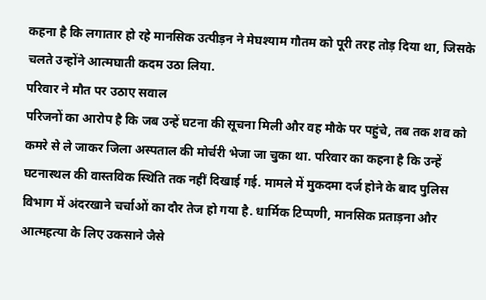कहना है कि लगातार हो रहे मानसिक उत्पीड़न ने मेघश्याम गौतम को पूरी तरह तोड़ दिया था, जिसके चलते उन्होंने आत्मघाती कदम उठा लिया.
परिवार ने मौत पर उठाए सवाल
परिजनों का आरोप है कि जब उन्हें घटना की सूचना मिली और वह मौके पर पहुंचे, तब तक शव को कमरे से ले जाकर जिला अस्पताल की मोर्चरी भेजा जा चुका था. परिवार का कहना है कि उन्हें घटनास्थल की वास्तविक स्थिति तक नहीं दिखाई गई. मामले में मुकदमा दर्ज होने के बाद पुलिस विभाग में अंदरखाने चर्चाओं का दौर तेज हो गया है. धार्मिक टिप्पणी, मानसिक प्रताड़ना और आत्महत्या के लिए उकसाने जैसे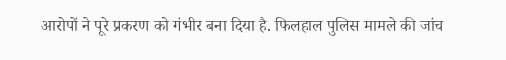आरोपों ने पूरे प्रकरण को गंभीर बना दिया है. फिलहाल पुलिस मामले की जांच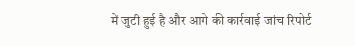में जुटी हुई है और आगे की कार्रवाई जांच रिपोर्ट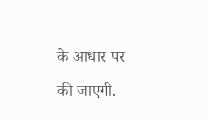के आधार पर की जाएगी.